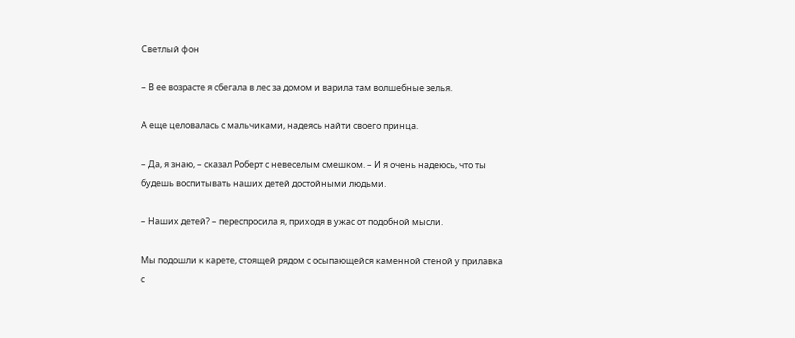Светлый фон

– В ее возрасте я сбегала в лес за домом и варила там волшебные зелья.

А еще целовалась с мальчиками, надеясь найти своего принца.

– Да, я знаю, – сказал Роберт с невеселым смешком. – И я очень надеюсь, что ты будешь воспитывать наших детей достойными людьми.

– Наших детей? – переспросила я, приходя в ужас от подобной мысли.

Мы подошли к карете, стоящей рядом с осыпающейся каменной стеной у прилавка с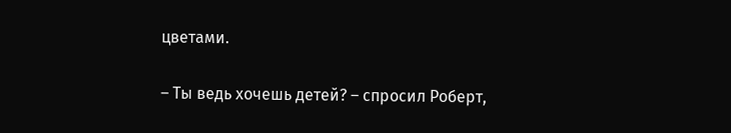цветами.

– Ты ведь хочешь детей? – спросил Роберт,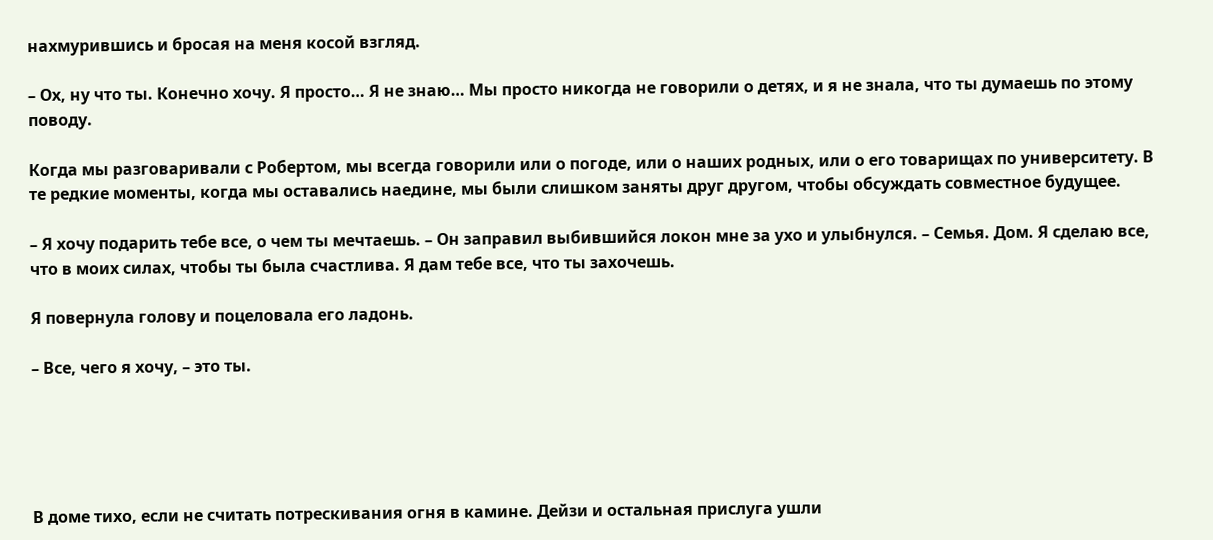нахмурившись и бросая на меня косой взгляд.

– Ох, ну что ты. Конечно хочу. Я просто… Я не знаю… Мы просто никогда не говорили о детях, и я не знала, что ты думаешь по этому поводу.

Когда мы разговаривали с Робертом, мы всегда говорили или о погоде, или о наших родных, или о его товарищах по университету. В те редкие моменты, когда мы оставались наедине, мы были слишком заняты друг другом, чтобы обсуждать совместное будущее.

– Я хочу подарить тебе все, о чем ты мечтаешь. – Он заправил выбившийся локон мне за ухо и улыбнулся. – Семья. Дом. Я сделаю все, что в моих силах, чтобы ты была счастлива. Я дам тебе все, что ты захочешь.

Я повернула голову и поцеловала его ладонь.

– Все, чего я хочу, – это ты.





В доме тихо, если не считать потрескивания огня в камине. Дейзи и остальная прислуга ушли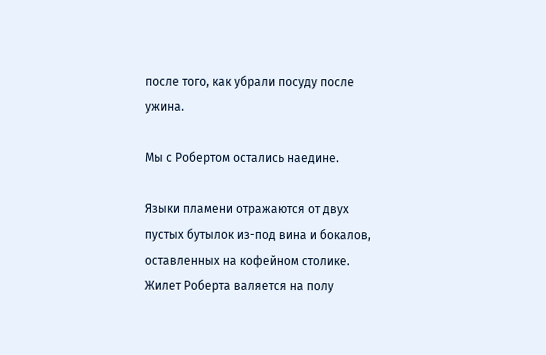после того, как убрали посуду после ужина.

Мы с Робертом остались наедине.

Языки пламени отражаются от двух пустых бутылок из-под вина и бокалов, оставленных на кофейном столике. Жилет Роберта валяется на полу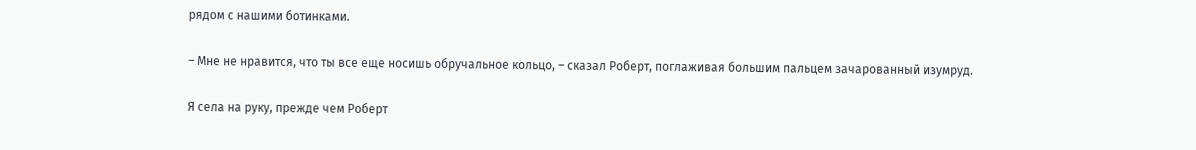рядом с нашими ботинками.

– Мне не нравится, что ты все еще носишь обручальное кольцо, – сказал Роберт, поглаживая большим пальцем зачарованный изумруд.

Я села на руку, прежде чем Роберт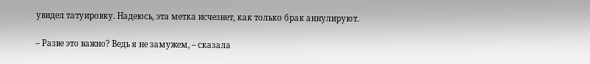увидел татуировку. Надеюсь, эта метка исчезнет, как только брак аннулируют.

– Разве это важно? Ведь я не замужем, – сказала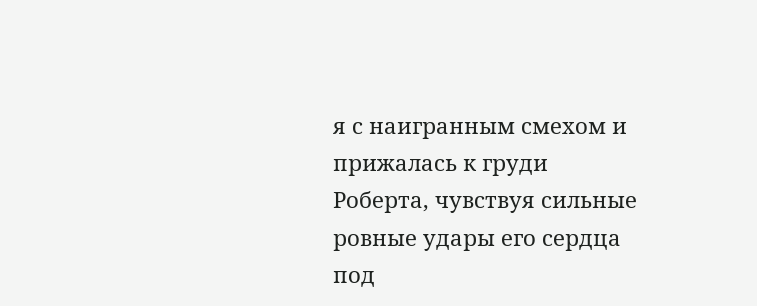я с наигранным смехом и прижалась к груди Роберта, чувствуя сильные ровные удары его сердца под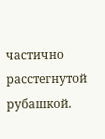частично расстегнутой рубашкой.